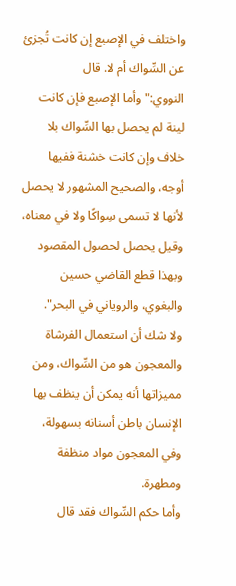واختلف في الإصبع إن كانت تُجزئ عن السِّواك أم لا. قال النووي:"وأما الإصبع فإن كانت لينة لم يحصل بها السِّواك بلا خلاف وإن كانت خشنة ففيها أوجه، والصحيح المشهور لا يحصل لأنها لا تسمى سِواكًا ولا في معناه، وقيل يحصل لحصول المقصود وبهذا قطع القاضي حسين والبغوي، والروياني في البحر".
ولا شك أن استعمال الفرشاة والمعجون هو من السِّواك، ومن مميزاتها أنه يمكن أن ينظف بها الإنسان باطن أسنانه بسهولة، وفي المعجون مواد منظفة ومطهرة.
وأما حكم السِّواك فقد قال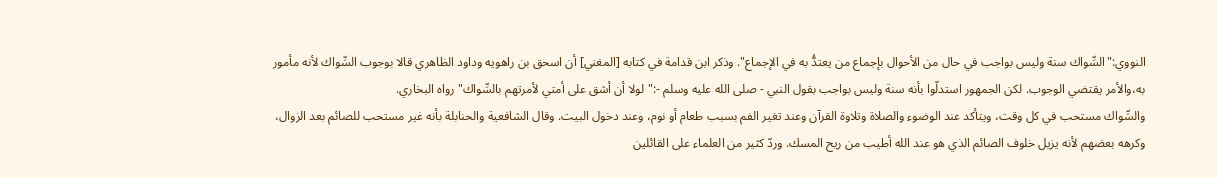النووي:"السِّواك سنة وليس بواجب في حال من الأحوال بإجماع من يعتدُّ به في الإجماع". وذكر ابن قدامة في كتابه [المغني] أن اسحق بن راهويه وداود الظاهري قالا بوجوب السِّواك لأنه مأمور به،والأمر يقتضي الوجوب. لكن الجمهور استدلّوا بأنه سنة وليس بواجب بقول النبي - صلى الله عليه وسلم -:"لولا أن أشق على أمتي لأمرتهم بالسِّواك"رواه البخاري.
والسِّواك مستحب في كل وقت، ويتأكد عند الوضوء والصلاة وتلاوة القرآن وعند تغير الفم بسبب طعام أو نوم، وعند دخول البيت. وقال الشافعية والحنابلة بأنه غير مستحب للصائم بعد الزوال، وكرهه بعضهم لأنه يزيل خلوف الصائم الذي هو عند الله أطيب من ريح المسك. وردّ كثير من العلماء على القائلين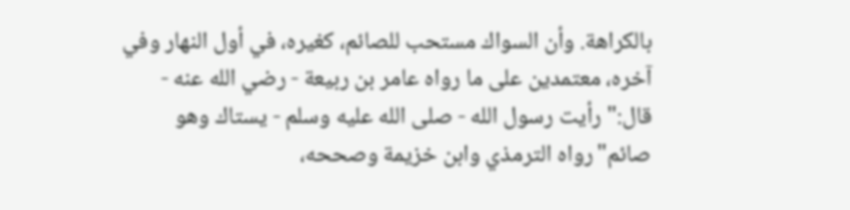بالكراهة. وأن السواك مستحب للصائم، كغيره، في أول النهار وفي آخره، معتمدين على ما رواه عامر بن ربيعة - رضي الله عنه - قال:"رأيت رسول الله - صلى الله عليه وسلم - يستاك وهو صائم"رواه الترمذي وابن خزيمة وصححه،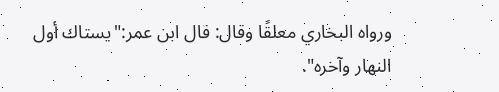ورواه البخاري معلقًا وقال: قال ابن عمر:"يستاك أول النهار وآخره".